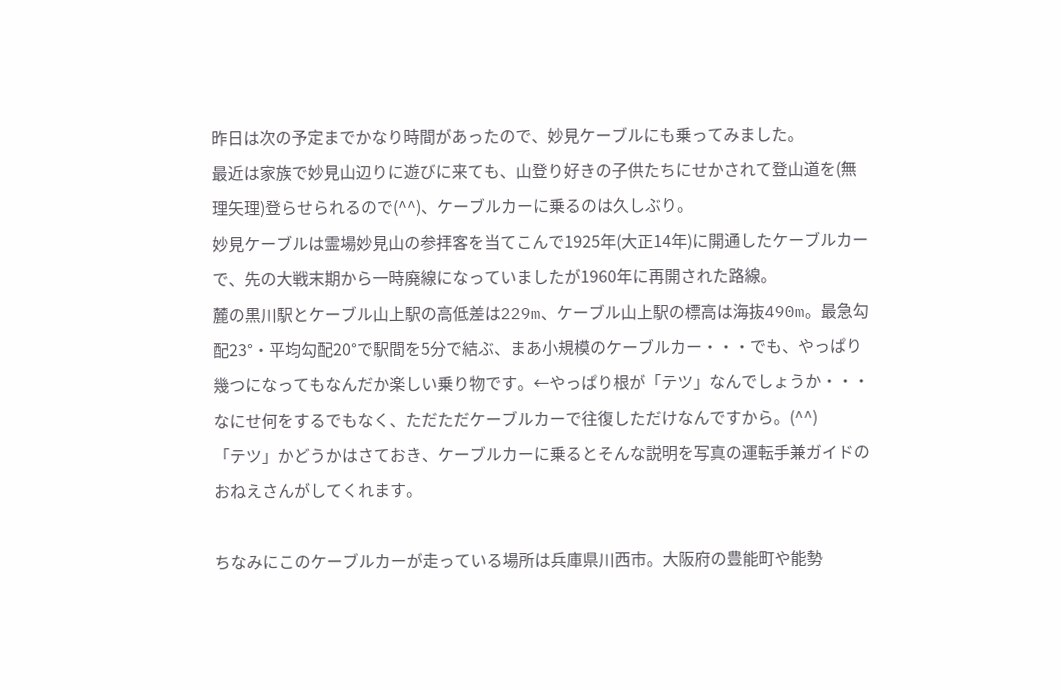昨日は次の予定までかなり時間があったので、妙見ケーブルにも乗ってみました。
最近は家族で妙見山辺りに遊びに来ても、山登り好きの子供たちにせかされて登山道を(無理矢理)登らせられるので(^^)、ケーブルカーに乗るのは久しぶり。
妙見ケーブルは霊場妙見山の参拝客を当てこんで1925年(大正14年)に開通したケーブルカーで、先の大戦末期から一時廃線になっていましたが1960年に再開された路線。
麓の黒川駅とケーブル山上駅の高低差は229m、ケーブル山上駅の標高は海抜490m。最急勾配23°・平均勾配20°で駅間を5分で結ぶ、まあ小規模のケーブルカー・・・でも、やっぱり幾つになってもなんだか楽しい乗り物です。←やっぱり根が「テツ」なんでしょうか・・・なにせ何をするでもなく、ただただケーブルカーで往復しただけなんですから。(^^)
「テツ」かどうかはさておき、ケーブルカーに乗るとそんな説明を写真の運転手兼ガイドのおねえさんがしてくれます。

ちなみにこのケーブルカーが走っている場所は兵庫県川西市。大阪府の豊能町や能勢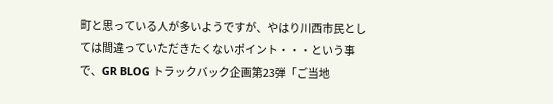町と思っている人が多いようですが、やはり川西市民としては間違っていただきたくないポイント・・・という事で、GR BLOG トラックバック企画第23弾「ご当地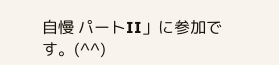自慢 パートII」に参加です。(^^)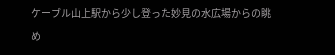ケーブル山上駅から少し登った妙見の水広場からの眺め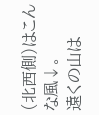(北西側)はこんな風↓。
遠くの山は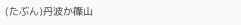(たぶん)丹波か篠山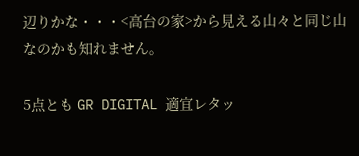辺りかな・・・<高台の家>から見える山々と同じ山なのかも知れません。

5点とも GR DIGITAL 適宜レタッ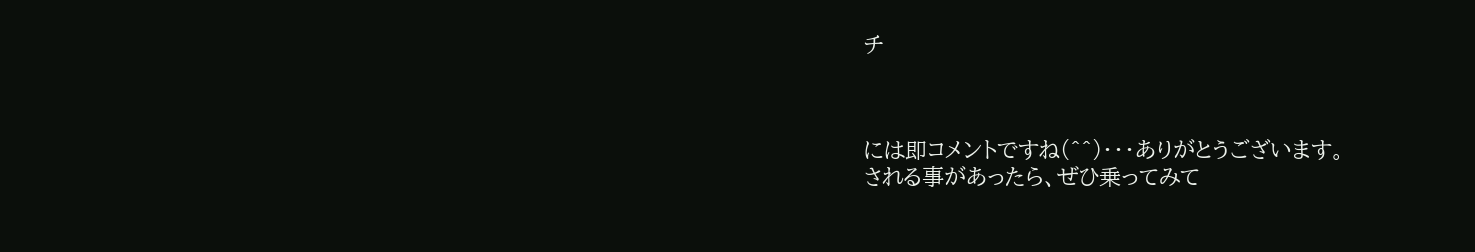チ



には即コメントですね(^^)・・・ありがとうございます。
される事があったら、ぜひ乗ってみて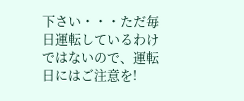下さい・・・ただ毎日運転しているわけではないので、運転日にはご注意を!